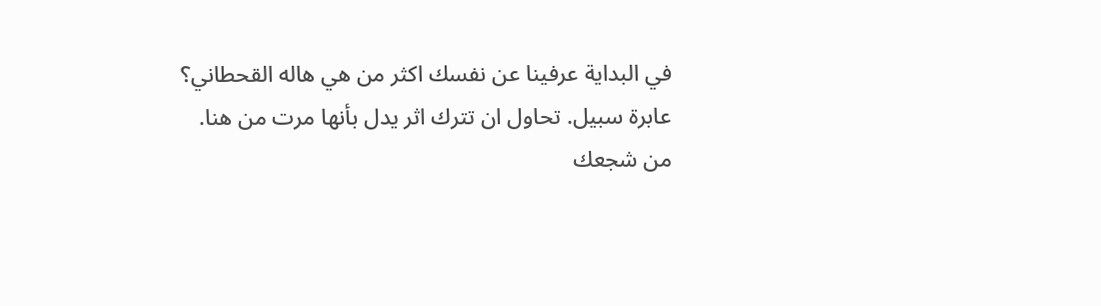في البداية عرفينا عن نفسك اكثر من هي هاله القحطاني؟
عابرة سبيل. تحاول ان تترك اثر يدل بأنها مرت من هنا.
من شجعك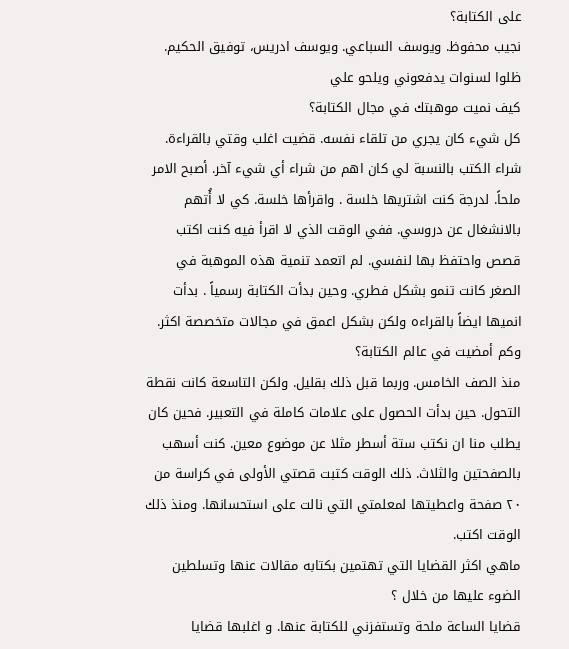على الكتابة؟
نجيب محفوظ. ويوسف السباعي. ويوسف ادريس، توفيق الحكيم. ظلوا لسنوات يدفعوني ويلحو علي
كيف نميت موهبتك في مجال الكتابة؟
كل شيء كان يجري من تلقاء نفسه. قضيت اغلب وقتي بالقراءة. شراء الكتب بالنسبة لي كان اهم من شراء أي شيء آخر. أصبح الامر ملحاً. لدرجة كنت اشتريها خلسة . واقرأها خلسة. كي لا أُتهم بالانشغال عن دروسي. ففي الوقت الذي لا اقرأ فيه كنت اكتب قصص واحتفظ بها لنفسي. لم اتعمد تنمية هذه الموهبة في الصغر كانت تنمو بشكل فطري. وحين بدأت الكتابة رسمياً . بدأت انميها ايضاً بالقراءه ولكن بشكل اعمق في مجالات متخصصة اكثر.
وكم أمضيت في عالم الكتابة؟
منذ الصف الخامس. وربما قبل ذلك بقليل. ولكن التاسعة كانت نقطة التحول. حين بدأت الحصول على علامات كاملة في التعبير. فحين كان يطلب منا ان نكتب ستة أسطر مثلا عن موضوع معين. كنت أسهب بالصفحتين والثلاث. ذلك الوقت كتبت قصتي الأولى في كراسة من ٢٠ صفحة واعطيتها لمعلمتي التي نالت على استحسانها. ومنذ ذلك الوقت اكتب.
ماهي اكثر القضايا التي تهتمين بكتابه مقالات عنها وتسلطين الضوء عليها من خلال ؟
قضايا الساعة ملحة وتستفزني للكتابة عنها. و اغلبها قضايا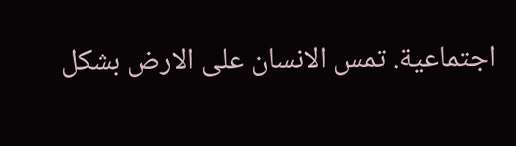اجتماعية. تمس الانسان على الارض بشكل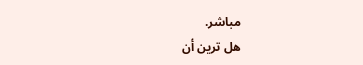مباشر.
هل ترين أن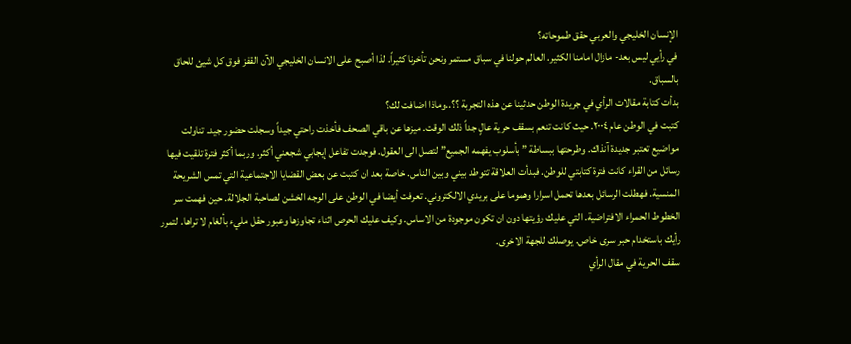الإنسان الخليجي والعربي حقق طموحاته؟
في رأيي ليس بعد- مازال امامنا الكثير. العالم حولنا في سباق مستمر ونحن تأخرنا كثيراً. لذا أصبح على الانسان الخليجي الآن القفز فوق كل شيئ للحاق بالسباق.
بدأت كتابة مقالات الرأي في جريدة الوطن حدثينا عن هذه التجربة ؟؟..وماذا اضافت لك؟
كتبت في الوطن عام ٢٠٠٤. حيث كانت تنعم بسقف حرية عالٍ جداً ذلك الوقت. ميزها عن باقي الصحف فأخذت راحتي جيداً وسجلت حضور جيد. تناولت مواضيع تعتبر جديدة آنذاك. وطرحتها ببساطة ” بأسلوب يفهمه الجميع” لتصل الى العقول. فوجدت تفاعل إيجابي شجعني أكثر. وربما أكثر فترة تلقيت فيها رسائل من القراء كانت فترة كتابتي للوطن. فبدأت العلاقة تتوطد بيني وبين الناس. خاصة بعد ان كتبت عن بعض القضايا الاجتماعية التي تمس الشريحة المنسية. فهطلت الرسائل بعدها تحمل اسرارا وهموما على بريدي الالكتروني. تعرفت أيضا في الوطن على الوجه الخشن لصاحبة الجلالة. حين فهمت سر الخطوط الحمراء الافتراضية. التي عليك رؤيتها دون ان تكون موجودة من الاساس. وكيف عليك الحرص اثناء تجاوزها وعبور حقل مليء بألغام لا تراها. لتمرر رأيك باستخدام حبر سرى خاص. يوصلك للجهة الاخرى.
سقف الحرية في مقال الرأي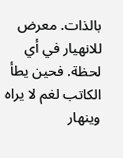بالذات. معرض للانهيار في أي لحظة. فحين يطأ الكاتب لغم لا يراه وينهار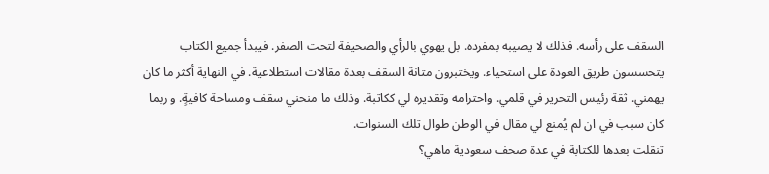السقف على رأسه. فذلك لا يصيبه بمفرده. بل يهوي بالرأي والصحيفة لتحت الصفر. فيبدأ جميع الكتاب يتحسسون طريق العودة على استحياء. ويختبرون متانة السقف بعدة مقالات استطلاعية. في النهاية أكثر ما كان يهمني. ثقة رئيس التحرير في قلمي. واحترامه وتقديره لي ككاتبة. وذلك ما منحني سقف ومساحة كافيةٍ. و ربما كان سبب في ان لم يُمنع لي مقال في الوطن طوال تلك السنوات.
تنقلت بعدها للكتابة في عدة صحف سعودية ماهي؟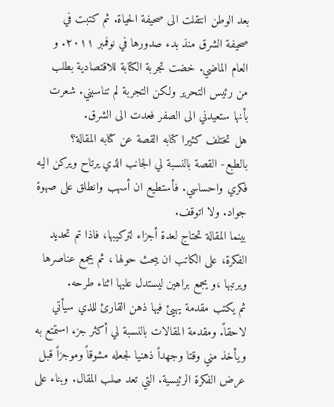بعد الوطن انتقلت الى صحيفة الحياة. ثم كتبت في صحيفة الشرق منذ بدء صدورها في نوفمبر ٢٠١١. و العام الماضي. خضت تجربة الكتابة للاقتصادية بطلب من رئيس التحرير ولكن التجربة لم تناسبني. شعرت بأنها ستعيدني الى الصفر فعدت الى الشرق.
هل تختلف كثيرا كتابه القصة عن كتابه المقالة؟
بالطبع- القصة بالنسبة لي الجانب الذي يرتاح ويركن اليه فكري واحساسي. فأستطيع ان أسهب وانطلق على صهوة جواد. ولا اتوقف.
بينما المقالة تحتاج لعدة أجزاء لتركيبها، فاذا تم تحديد الفكرة، على الكاتب ان يبحث حولها ، ثم يجمع عناصرها ويرتبها ،و يجمع براهين ليستدل عليها اثناء طرحه.
ثم يكتب مقدمة يهيئ فيها ذهن القارئ للذي سيأتي لاحقاً. ومقدمة المقالات بالنسبة لي أكثر جزء استمتع به ويأخذ مني وقتا وجهداً ذهنيا لجعله مشوقاً وموجزاً قبل عرض الفكرة الرئيسية. التي تعد صلب المقال. وبناء على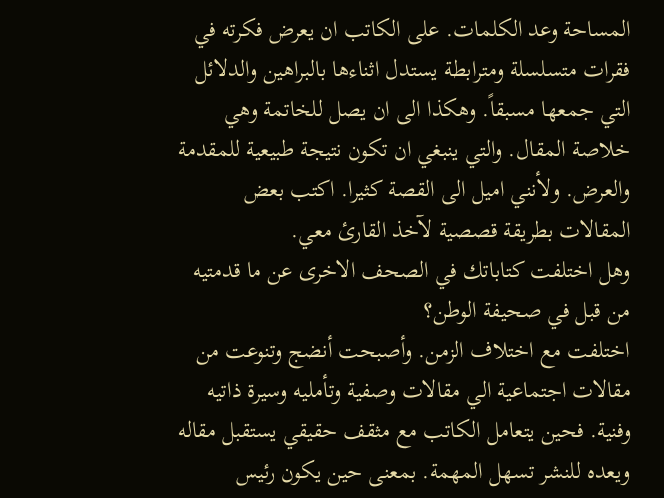المساحة وعد الكلمات. على الكاتب ان يعرض فكرته في فقرات متسلسلة ومترابطة يستدل اثناءها بالبراهين والدلائل التي جمعها مسبقاً. وهكذا الى ان يصل للخاتمة وهي خلاصة المقال. والتي ينبغي ان تكون نتيجة طبيعية للمقدمة والعرض. ولأنني اميل الى القصة كثيرا. اكتب بعض المقالات بطريقة قصصية لآخذ القارئ معي.
وهل اختلفت كتاباتك في الصحف الاخرى عن ما قدمتيه من قبل في صحيفة الوطن؟
اختلفت مع اختلاف الزمن. وأصبحت أنضج وتنوعت من مقالات اجتماعية الي مقالات وصفية وتأمليه وسيرة ذاتيه وفنية. فحين يتعامل الكاتب مع مثقف حقيقي يستقبل مقاله ويعده للنشر تسهل المهمة. بمعنى حين يكون رئيس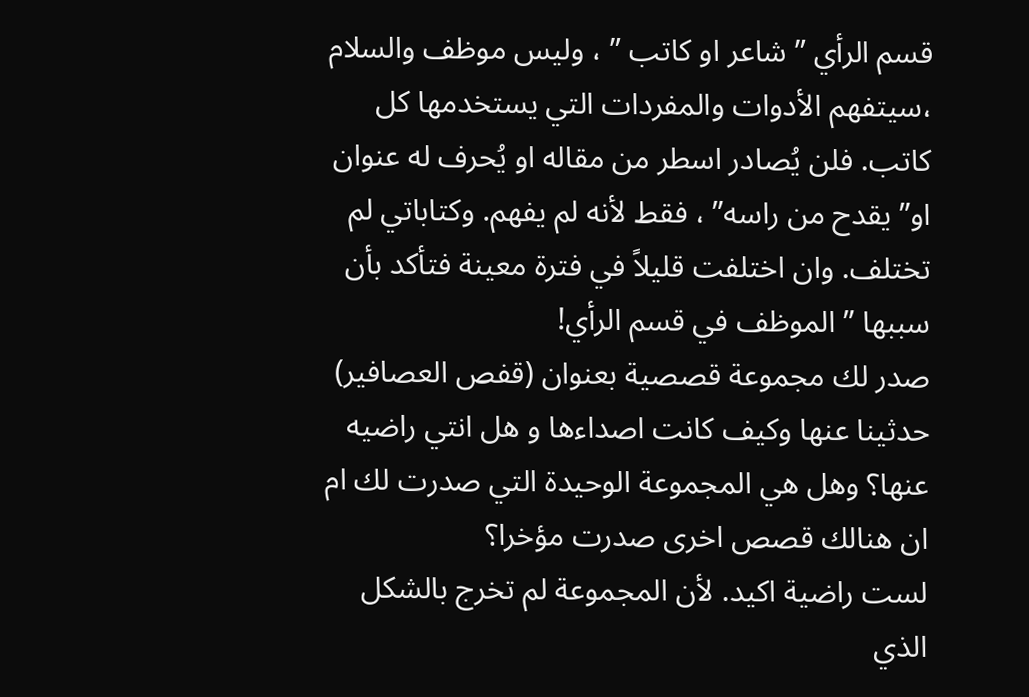قسم الرأي ” شاعر او كاتب ” ، وليس موظف والسلام ،سيتفهم الأدوات والمفردات التي يستخدمها كل كاتب. فلن يُصادر اسطر من مقاله او يُحرف له عنوان او” يقدح من راسه” ، فقط لأنه لم يفهم. وكتاباتي لم تختلف. وان اختلفت قليلاً في فترة معينة فتأكد بأن سببها ” الموظف في قسم الرأي!
صدر لك مجموعة قصصية بعنوان (قفص العصافير) حدثينا عنها وكيف كانت اصداءها و هل انتي راضيه عنها؟ وهل هي المجموعة الوحيدة التي صدرت لك ام ان هنالك قصص اخرى صدرت مؤخرا؟
لست راضية اكيد. لأن المجموعة لم تخرج بالشكل الذي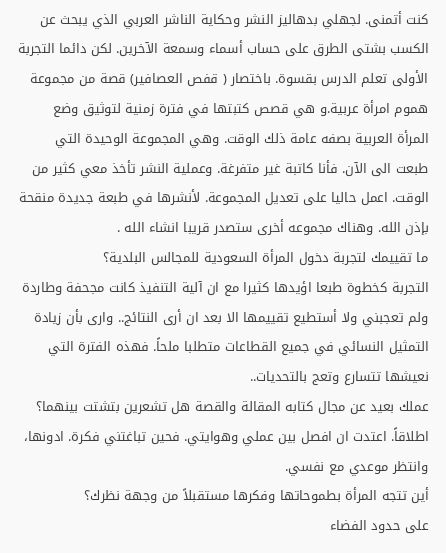كنت أتمنى. لجهلي بدهاليز النشر وحكاية الناشر العربي الذي يبحث عن الكسب بشتى الطرق على حساب أسماء وسمعة الآخرين. لكن دائما التجربة الأولى تعلم الدرس بقسوة. باختصار ( قفص العصافير) قصة من مجموعة هموم امرأة عربية.و هي قصص كتبتها في فترة زمنية لتوثيق وضع المرأة العربية بصفه عامة ذلك الوقت. وهي المجموعة الوحيدة التي طبعت الى الآن. فأنا كاتبة غير متفرغة. وعملية النشر تأخذ معي كثير من الوقت. اعمل حاليا على تعديل المجموعة. لأنشرها في طبعة جديدة منقحة بإذن الله. وهناك مجموعه أخرى ستصدر قريبا انشاء الله .
ما تقييمك لتجربة دخول المرأة السعودية للمجالس البلدية؟
التجربة كخطوة طبعا اؤيدها كثيرا مع ان آلية التنفيذ كانت مجحفة وطاردة ولم تعجبني ولا أستطيع تقييمها الا بعد ان أرى النتائج.. وارى بأن زيادة التمثيل النسائي في جميع القطاعات متطلبا ملحاً. فهذه الفترة التي نعيشها تتسارع وتعج بالتحديات..
عملك بعيد عن مجال كتابه المقالة والقصة هل تشعرين بتشتت بينهما؟
اطلاقاً. اعتدت ان افصل بين عملي وهوايتي. فحين تباغتني فكرة. ادونها، وانتظر موعدي مع نفسي.
أين تتجه المرأة بطموحاتها وفكرها مستقبلاً من وجهة نظرك؟
على حدود الفضاء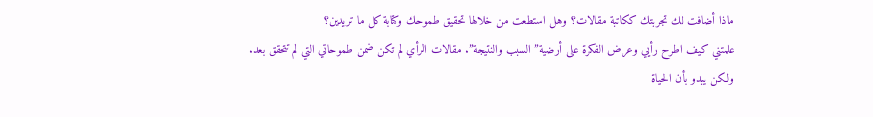ماذا أضافت لك تجربتك ككاتبة مقالات؟ وهل استطعت من خلالها تحقيق طموحك وكتابة كل ما تريدين؟
علمتني كيف اطرح رأيي وعرض الفكرة على أرضية” السبب والنتيجة”. مقالات الرأي لم تكن ضمن طموحاتي التي لم تتحقق بعد. ولكن يبدو بأن الحياة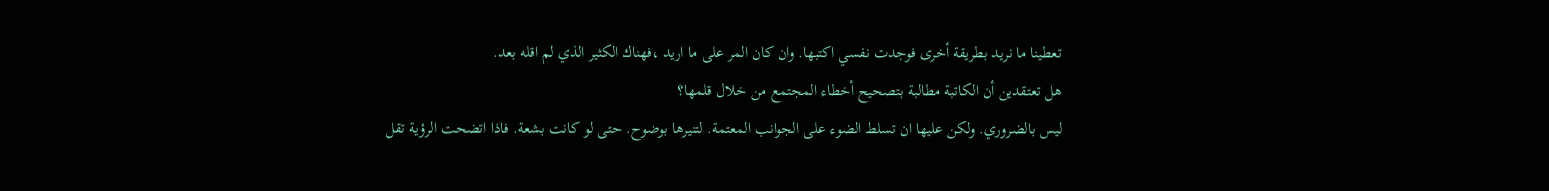تعطينا ما نريد بطريقة أخرى فوجدت نفسي اكتبها. وان كان المر على ما اريد ،فهناك الكثير الذي لم اقله بعد.
هل تعتقدين أن الكاتبة مطالبة بتصحيح أخطاء المجتمع من خلال قلمها؟
ليس بالضروري. ولكن عليها ان تسلط الضوء على الجوانب المعتمة. لتنيرها بوضوح. حتى لو كانت بشعة. فاذا اتضحت الرؤية تقل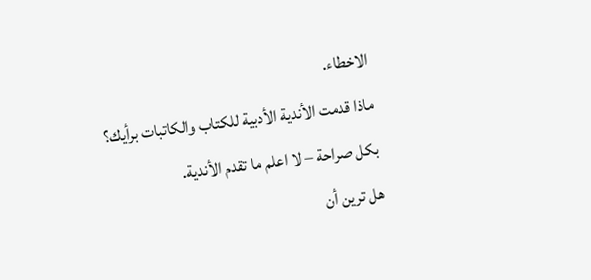الاخطاء.
ماذا قدمت الأندية الأدبية للكتاب والكاتبات برأيك؟
بكل صراحة – لا اعلم ما تقدم الأندية.
هل ترين أن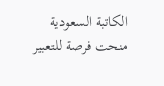الكاتبة السعودية منحت فرصة للتعبير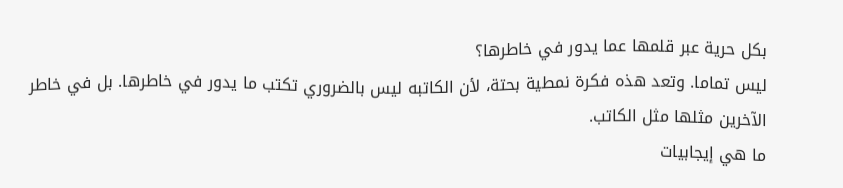بكل حرية عبر قلمها عما يدور في خاطرها؟
ليس تماما. وتعد هذه فكرة نمطية بحتة، لأن الكاتبه ليس بالضروري تكتب ما يدور في خاطرها. بل في خاطر الآخرين مثلها مثل الكاتب.
ما هي إيجابيات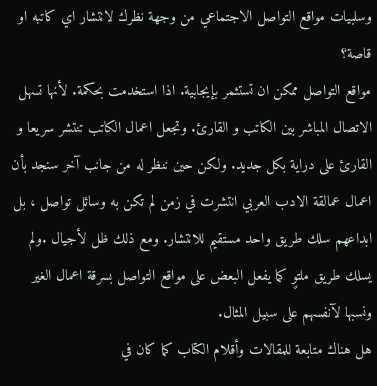وسلبيات مواقع التواصل الاجتماعي من وجهة نظرك لانتشار اي كاتبه او قاصة؟
مواقع التواصل ممكن ان تستثمر بإيجابية. اذا استخدمت بحكمة. لأنها تسهل الاتصال المباشر بين الكاتب و القارئ. وتجعل اعمال الكاتب تنتشر سريعا و القارئ على دراية بكل جديد. ولكن حين ننظر له من جانب آخر سنجد بأن اعمال عمالقة الادب العربي انتشرت في زمن لم تكن به وسائل تواصل ، بل ابداعهم سلك طريق واحد مستقيم للانتشار. ومع ذلك ظل لأجيال .ولم يسلك طريق ملتوٍ كما يفعل البعض على مواقع التواصل بسرقة اعمال الغير ونسبها لآنفسهم على سبيل المثال.
هل هناك متابعة للمقالات وأقلام الكتاب كما كان في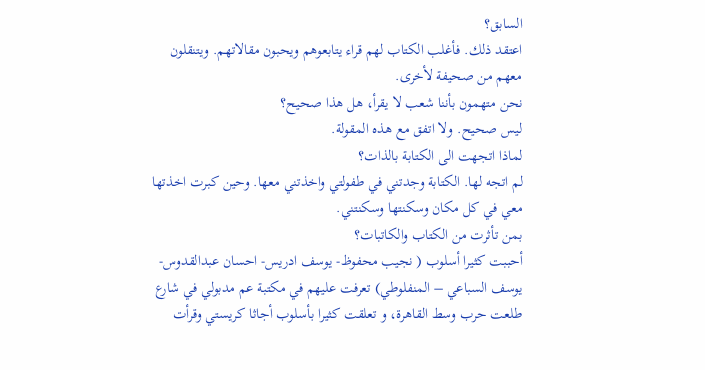السابق؟
اعتقد ذلك. فأغلب الكتاب لهم قراء يتابعوهم ويحبون مقالاتهم. ويتنقلون معهم من صحيفة لأخرى.
نحن متهمون بأننا شعب لا يقرأ، هل هذا صحيح؟
ليس صحيح. ولا اتفق مع هذه المقولة.
لماذا اتجهت الى الكتابة بالذات؟
لم اتجه لها. الكتابة وجدتني في طفولتي واخذتني معها. وحين كبرت اخذتها معي في كل مكان وسكنتها وسكنتني.
بمن تأثرت من الكتاب والكاتبات؟
أحببت كثيرا أسلوب ( نجيب محفوظ- يوسف ادريس- احسان عبدالقدوس- يوسف السباعي – المنفلوطي) تعرفت عليهم في مكتبة عم مدبولي في شارع طلعت حرب وسط القاهرة، و تعلقت كثيرا بأسلوب أجاثا كريستي وقرأت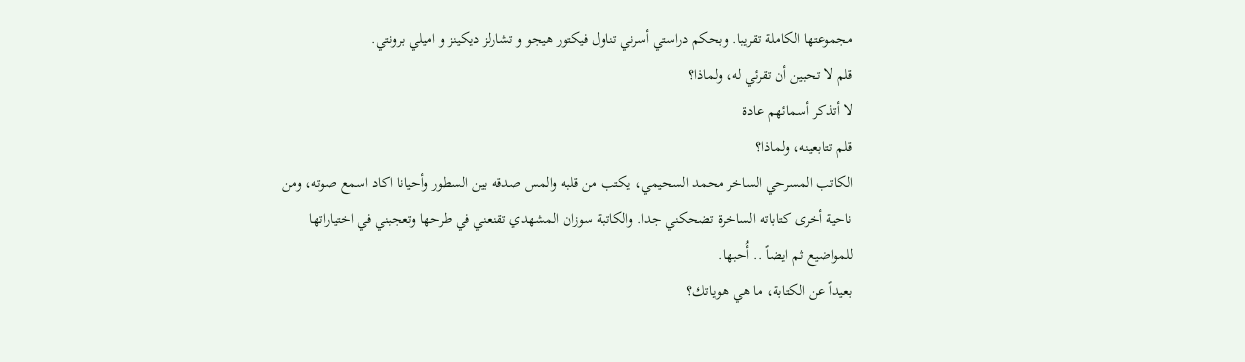مجموعتها الكاملة تقريبا. وبحكم دراستي أسرني تناول فيكتور هيجو و تشارلز ديكينز و اميلي برونتي.
قلم لا تحبين أن تقرئي له، ولماذا؟
لا أتذكر أسمائهم عادة
قلم تتابعينه، ولماذا؟
الكاتب المسرحي الساخر محمد السحيمي، يكتب من قلبه والمس صدقه بين السطور وأحيانا اكاد اسمع صوته، ومن ناحية أخرى كتاباته الساخرة تضحكني جدا. والكاتبة سوزان المشهدي تقنعني في طرحها وتعجبني في اختياراتها للمواضيع ثم ايضاً .. أُحبها.
بعيداً عن الكتابة، ما هي هوياتك؟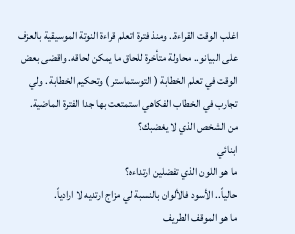اغلب الوقت القراءة.. ومنذ فترة اتعلم قراءة النوتة الموسيقية بالعزف على البيانو.. محاولة متأخرة للحاق ما يمكن لحاقه. واقضى بعض الوقت في تعلم الخطابة ( التوستماستر ) وتحكيم الخطابة . ولي تجارب في الخطاب الفكاهي استمتعت بها جدا الفترة الماضية.
من الشخص الذي لا يغضبك؟
ابنائي
ما هو اللون الذي تفضلين ارتداءه؟
حالياً.. الأسود فالألوان بالنسبة لي مزاج ارتديه لا ارادياً.
ما هو الموقف الطريف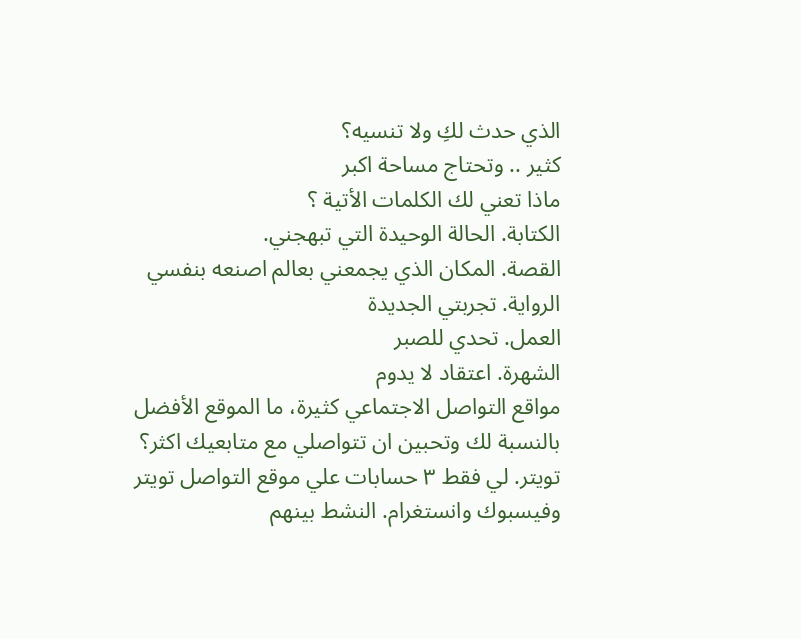الذي حدث لكِ ولا تنسيه؟
كثير .. وتحتاج مساحة اكبر
ماذا تعني لك الكلمات الأتية ؟
الكتابة. الحالة الوحيدة التي تبهجني.
القصة. المكان الذي يجمعني بعالم اصنعه بنفسي
الرواية. تجربتي الجديدة
العمل. تحدي للصبر
الشهرة. اعتقاد لا يدوم
مواقع التواصل الاجتماعي كثيرة، ما الموقع الأفضل بالنسبة لك وتحبين ان تتواصلي مع متابعيك اكثر؟
تويتر. لي فقط ٣ حسابات علي موقع التواصل تويتر وفيسبوك وانستغرام. النشط بينهم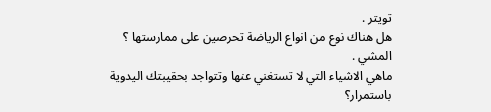تويتر .
هل هناك نوع من انواع الرياضة تحرصين على ممارستها ؟
المشي .
ماهي الاشياء التي لا تستغني عنها وتتواجد بحقيبتك اليدوية باستمرار؟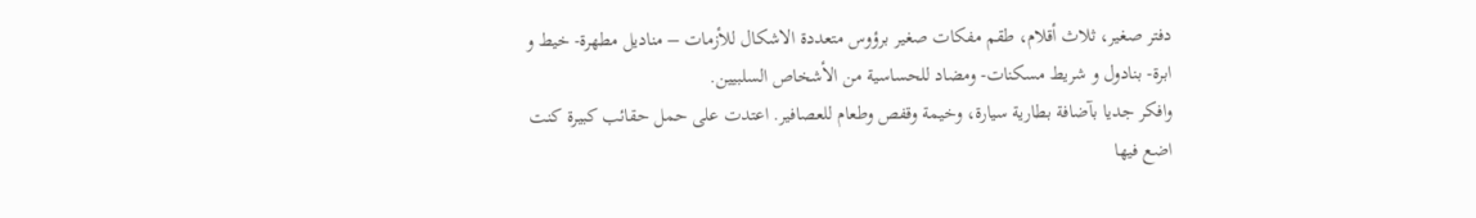دفتر صغير، ثلاث أقلام، طقم مفكات صغير برؤوس متعددة الاشكال للأزمات – مناديل مطهرة- خيط و ابرة- بنادول و شريط مسكنات- ومضاد للحساسية من الأشخاص السلبيين.
وافكر جديا بآضافة بطارية سيارة، وخيمة وقفص وطعام للعصافير. اعتدت على حمل حقائب كبيرة كنت اضع فيها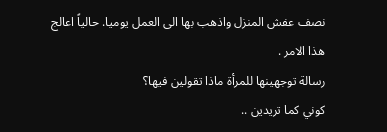نصف عفش المنزل واذهب بها الى العمل يوميا. حالياً اعالج هذا الامر .
رسالة توجهينها للمرأة ماذا تقولين فيها؟
كوني كما تريدين ..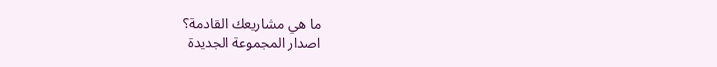ما هي مشاريعك القادمة؟
اصدار المجموعة الجديدة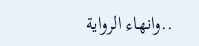..وانهاء الرواية